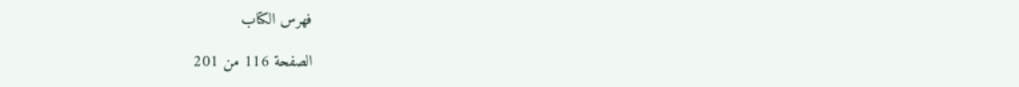فهرس الكتاب

الصفحة 116 من 201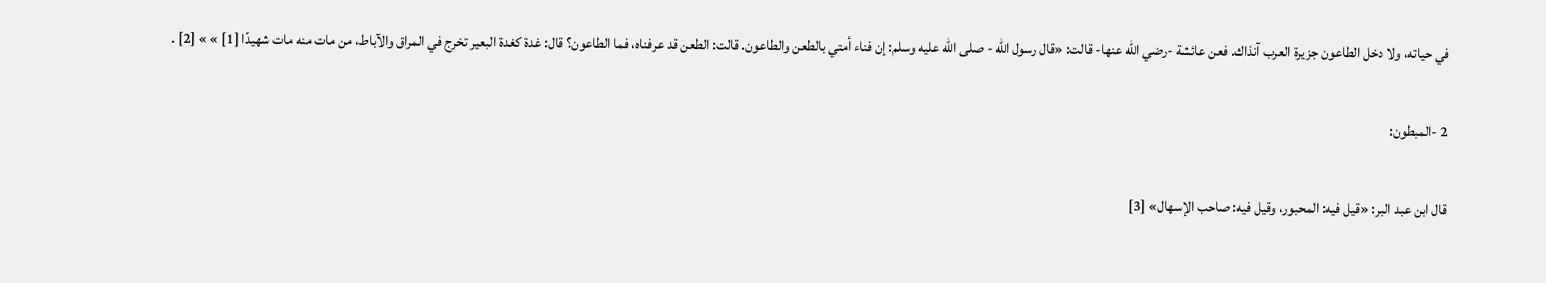في حياته، ولا دخل الطاعون جزيرة العرب آنذاك. فعن عائشة -رضي الله عنها- قالت: «قال رسول الله - صلى الله عليه وسلم: إن فناء أمتي بالطعن والطاعون. قالت: الطعن قد عرفناه، فما الطاعون؟ قال: غدة كغدة البعير تخرج في المراق والآباط، من مات منه مات شهيدًا [1] » » [2] .

2 -المبطون:

قال ابن عبد البر: «قيل فيه: المحبور، وقيل فيه: صاحب الإسهال» [3]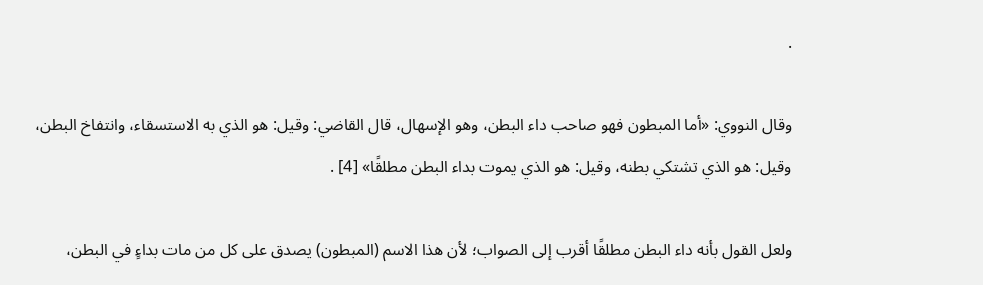.

وقال النووي: «أما المبطون فهو صاحب داء البطن، وهو الإسهال، قال القاضي: وقيل: هو الذي به الاستسقاء، وانتفاخ البطن، وقيل: هو الذي تشتكي بطنه، وقيل: هو الذي يموت بداء البطن مطلقًا» [4] .

ولعل القول بأنه داء البطن مطلقًا أقرب إلى الصواب؛ لأن هذا الاسم (المبطون) يصدق على كل من مات بداءٍ في البطن،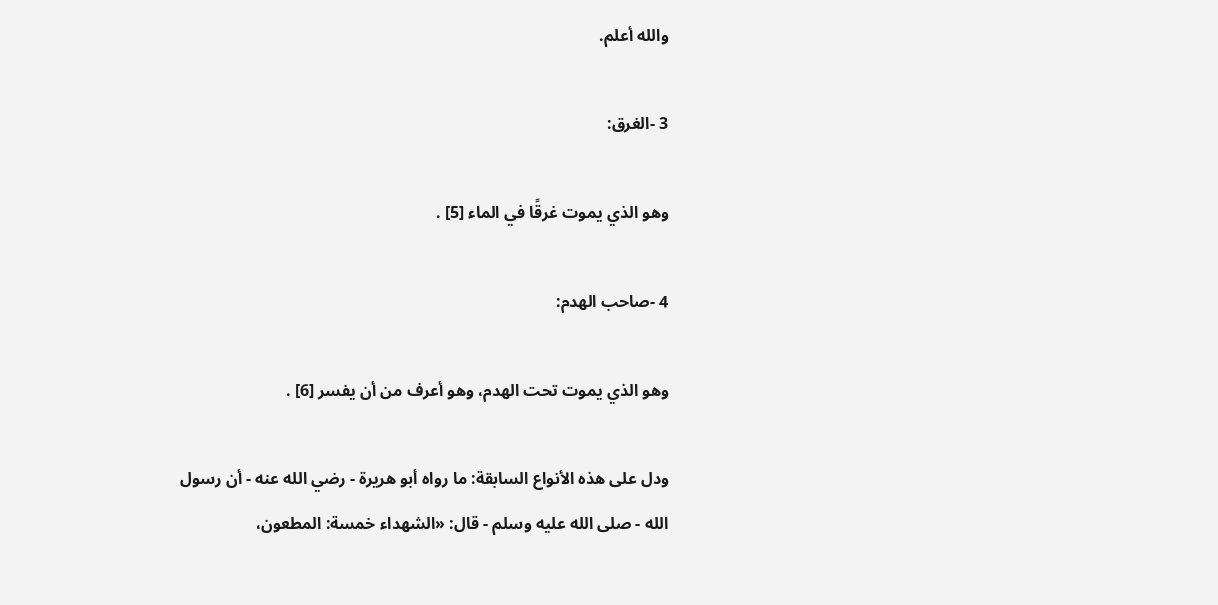والله أعلم.

3 -الغرق:

وهو الذي يموت غرقًا في الماء [5] .

4 -صاحب الهدم:

وهو الذي يموت تحت الهدم، وهو أعرف من أن يفسر [6] .

ودل على هذه الأنواع السابقة: ما رواه أبو هريرة - رضي الله عنه - أن رسول الله - صلى الله عليه وسلم - قال: «الشهداء خمسة: المطعون،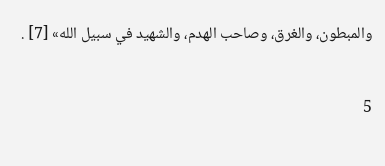والمبطون، والغرق، وصاحب الهدم، والشهيد في سبيل الله» [7] .

5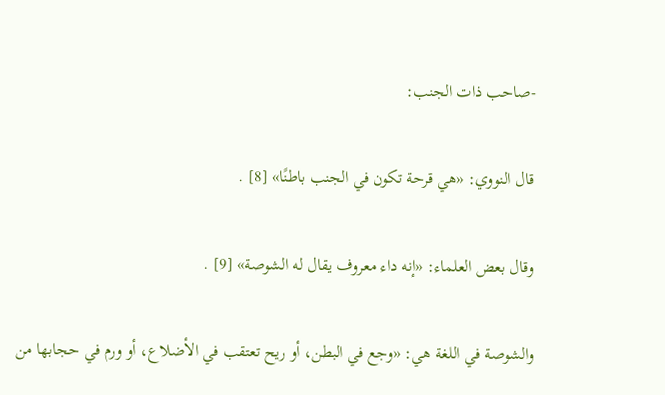-صاحب ذات الجنب:

قال النووي: «هي قرحة تكون في الجنب باطنًا» [8] .

وقال بعض العلماء: «إنه داء معروف يقال له الشوصة» [9] .

والشوصة في اللغة هي: «وجع في البطن، أو ريح تعتقب في الأضلاع، أو ورم في حجابها من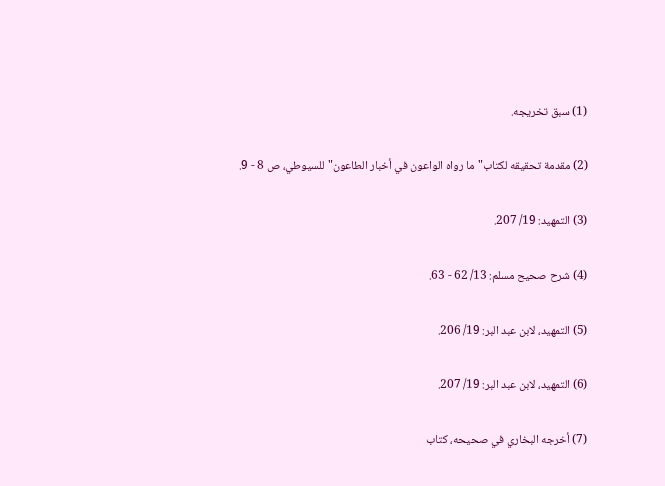(1) سبق تخريجه.

(2) مقدمة تحقيقه لكتاب"ما رواه الواعون في أخبار الطاعون"للسيوطي، ص 8 - 9.

(3) التمهيد: 19/ 207.

(4) شرح صحيح مسلم: 13/ 62 - 63.

(5) التمهيد، لابن عبد البر: 19/ 206.

(6) التمهيد، لابن عبد البر: 19/ 207.

(7) أخرجه البخاري في صحيحه، كتاب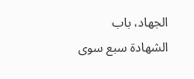الجهاد، باب الشهادة سبع سوى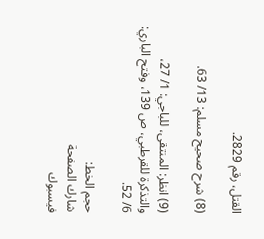القتل، رقم 2829.

(8) شرح صحيح مسلم: 13/ 63.

(9) انظر: المنتقى، للباجي: 1/ 27، والتذكرة للقرطبي، ص 139، وفتح الباري: 6/ 52.

حجم الخط:
شارك الصفحة
فيسبوك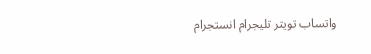واتساب تويتر تليجرام انستجرام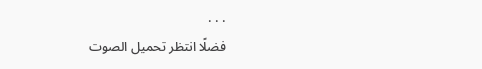. . .
فضلًا انتظر تحميل الصوت